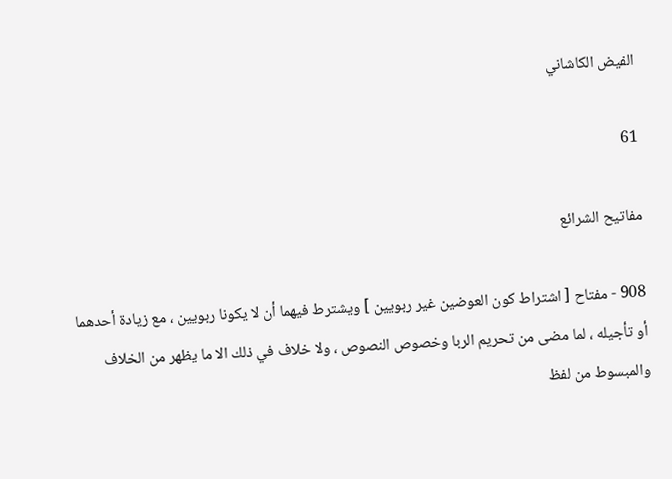الفيض الكاشاني

61

مفاتيح الشرائع

908 - مفتاح [ اشتراط كون العوضين غير ربويين ] ويشترط فيهما أن لا يكونا ربويين ، مع زيادة أحدهما أو تأجيله ، لما مضى من تحريم الربا وخصوص النصوص ، ولا خلاف في ذلك الا ما يظهر من الخلاف والمبسوط من لفظ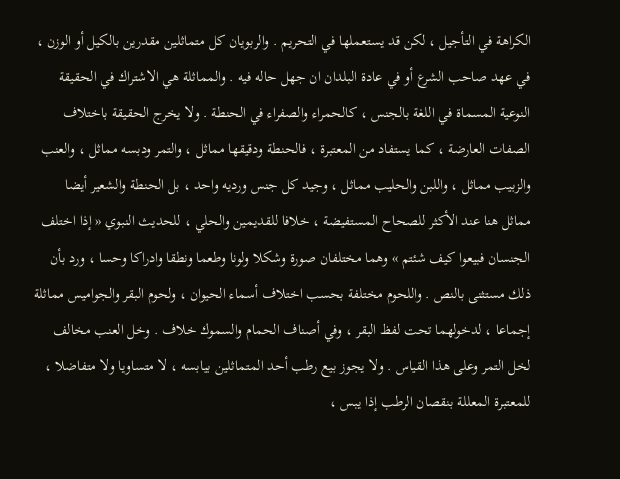الكراهة في التأجيل ، لكن قد يستعملها في التحريم . والربويان كل متماثلين مقدرين بالكيل أو الوزن ، في عهد صاحب الشرع أو في عادة البلدان ان جهل حاله فيه . والمماثلة هي الاشتراك في الحقيقة النوعية المسماة في اللغة بالجنس ، كالحمراء والصفراء في الحنطة . ولا يخرج الحقيقة باختلاف الصفات العارضة ، كما يستفاد من المعتبرة ، فالحنطة ودقيقها مماثل ، والتمر ودبسه مماثل ، والعنب والزبيب مماثل ، واللبن والحليب مماثل ، وجيد كل جنس ورديه واحد ، بل الحنطة والشعير أيضا مماثل هنا عند الأكثر للصحاح المستفيضة ، خلافا للقديمين والحلي ، للحديث النبوي « إذا اختلف الجنسان فبيعوا كيف شئتم » وهما مختلفان صورة وشكلا ولونا وطعما ونطقا وادراكا وحسا ، ورد بأن ذلك مستثنى بالنص . واللحوم مختلفة بحسب اختلاف أسماء الحيوان ، ولحوم البقر والجواميس مماثلة إجماعا ، لدخولهما تحت لفظ البقر ، وفي أصناف الحمام والسموك خلاف . وخل العنب مخالف لخل التمر وعلى هذا القياس . ولا يجوز بيع رطب أحد المتماثلين بيابسه ، لا متساويا ولا متفاضلا ، للمعتبرة المعللة بنقصان الرطب إذا يبس ،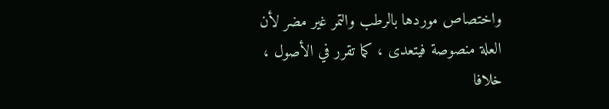واختصاص موردها بالرطب والتمر غير مضر لأن العلة منصوصة فيتعدى ، كما تقرر في الأصول ، خلافا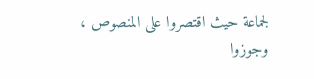لجماعة حيث اقتصروا على المنصوص ، وجوزوا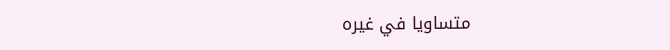متساويا في غيره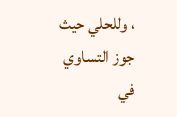، وللحلي حيث جوز التساوي في